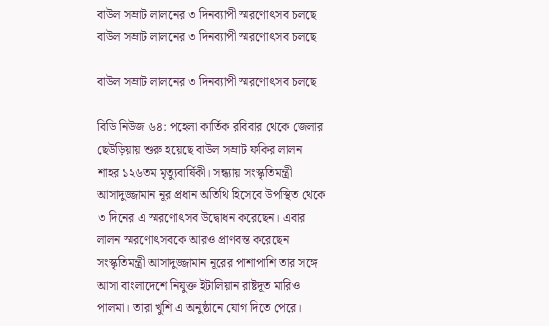বাউল সম্রাট লালনের ৩ দিনব্যাপী স্মরণোৎসব চলছে
বাউল সম্রাট লালনের ৩ দিনব্যাপী স্মরণোৎসব চলছে

বাউল সম্রাট লালনের ৩ দিনব্যাপী স্মরণোৎসব চলছে

বিডি নিউজ ৬৪: পহেলা কার্তিক রবিবার থেকে জেলার ছেউড়িয়ায় শুরু হয়েছে বাউল সম্রাট ফকির লালন শাহর ১২৬তম মৃত্যুবার্ষিকী। সন্ধ্যায় সংস্কৃতিমন্ত্রী আসাদুজ্জামান নূর প্রধান অতিথি হিসেবে উপস্থিত থেকে ৩ দিনের এ স্মরণোৎসব উদ্বোধন করেছেন। এবার লালন স্মরণোৎসবকে আরও প্রাণবন্ত করেছেন সংস্কৃতিমন্ত্রী আসাদুজ্জামান নূরের পাশাপাশি তার সঙ্গে আসা বাংলাদেশে নিযুক্ত ইটালিয়ান রাষ্টদূত মারিও পালমা। তারা খুশি এ অনুষ্ঠানে যোগ দিতে পেরে।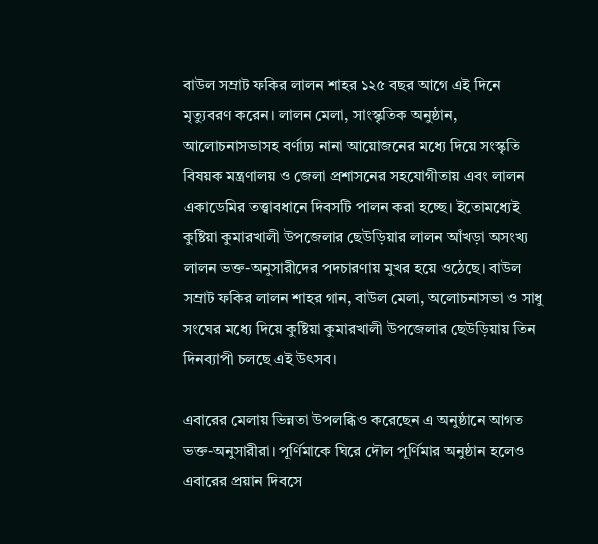বাউল সম্রাট ফকির লালন শাহর ১২৫ বছর আগে এই দিনে মৃত্যুবরণ করেন। লালন মেলা, সাংস্কৃতিক অনুষ্ঠান, আলোচনাসভাসহ বর্ণাঢ্য নানা আয়োজনের মধ্যে দিয়ে সংস্কৃতি বিষয়ক মন্ত্রণালয় ও জেলা প্রশাসনের সহযোগীতায় এবং লালন একাডেমির তত্ত্বাবধানে দিবসটি পালন করা হচ্ছে। ইতোমধ্যেই কুষ্টিয়া কুমারখালী উপজেলার ছেউড়িয়ার লালন আঁখড়া অসংখ্য লালন ভক্ত-অনুসারীদের পদচারণায় মুখর হয়ে ওঠেছে। বাউল সম্রাট ফকির লালন শাহর গান, বাউল মেলা, অলোচনাসভা ও সাধু সংঘের মধ্যে দিয়ে কুষ্টিয়া কুমারখালী উপজেলার ছেউড়িয়ায় তিন দিনব্যাপী চলছে এই উৎসব।

এবারের মেলায় ভিন্নতা উপলব্ধিও করেছেন এ অনুষ্ঠানে আগত ভক্ত-অনুসারীরা। পূর্ণিমাকে ঘিরে দৌল পূর্ণিমার অনুষ্ঠান হলেও এবারের প্রয়ান দিবসে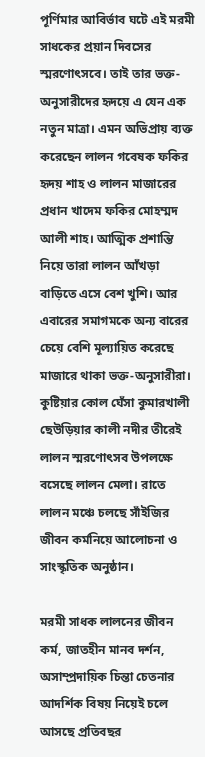পূর্ণিমার আবির্ভাব ঘটে এই মরমী সাধকের প্রয়ান দিবসের স্মরণোৎসবে। তাই তার ভক্ত-অনুসারীদের হৃদয়ে এ যেন এক নতুন মাত্রা। এমন অভিপ্রায় ব্যক্ত করেছেন লালন গবেষক ফকির হৃদয় শাহ ও লালন মাজারের প্রধান খাদেম ফকির মোহম্মদ আলী শাহ। আত্মিক প্রশান্তি নিয়ে তারা লালন আঁখড়া বাড়িতে এসে বেশ খুশি। আর এবারের সমাগমকে অন্য বারের চেয়ে বেশি মূল্যায়িত করেছে মাজারে থাকা ভক্ত-অনুসারীরা। কুষ্টিয়ার কোল ঘেঁসা কুমারখালী ছেউড়িয়ার কালী নদীর তীরেই লালন স্মরণোৎসব উপলক্ষে বসেছে লালন মেলা। রাতে লালন মঞ্চে চলছে সাঁইজির জীবন কর্মনিয়ে আলোচনা ও সাংস্কৃতিক অনুষ্ঠান।

মরমী সাধক লালনের জীবন কর্ম, জাতহীন মানব দর্শন, অসাম্প্রদায়িক চিন্তা চেতনার আদর্শিক বিষয় নিয়েই চলে আসছে প্রতিবছর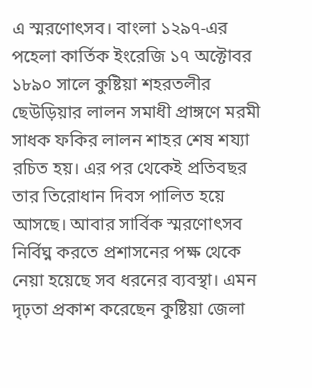এ স্মরণোৎসব। বাংলা ১২৯৭-এর পহেলা কার্তিক ইংরেজি ১৭ অক্টোবর ১৮৯০ সালে কুষ্টিয়া শহরতলীর ছেউড়িয়ার লালন সমাধী প্রাঙ্গণে মরমী সাধক ফকির লালন শাহর শেষ শয্যা রচিত হয়। এর পর থেকেই প্রতিবছর তার তিরোধান দিবস পালিত হয়ে আসছে। আবার সার্বিক স্মরণোৎসব নির্বিঘ্ন করতে প্রশাসনের পক্ষ থেকে নেয়া হয়েছে সব ধরনের ব্যবস্থা। এমন দৃঢ়তা প্রকাশ করেছেন কুষ্টিয়া জেলা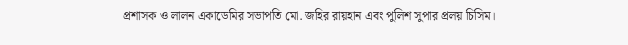প্রশাসক ও লালন একাডেমির সভাপতি মো. জহির রায়হান এবং পুলিশ সুপার প্রলয় চিসিম।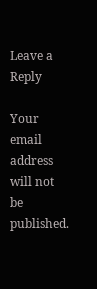Leave a Reply

Your email address will not be published.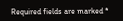Required fields are marked *